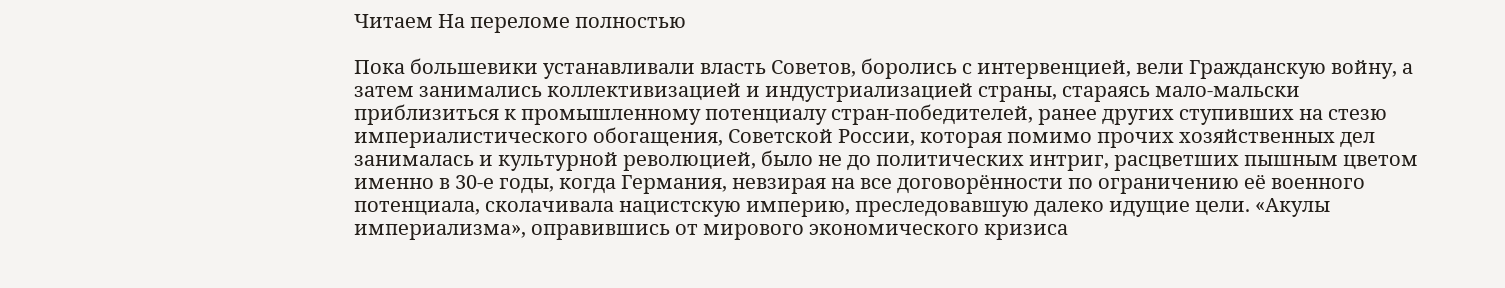Читаем На переломе полностью

Пока большевики устанавливали власть Советов, боролись с интервенцией, вели Гражданскую войну, а затем занимались коллективизацией и индустриализацией страны, стараясь мало-мальски приблизиться к промышленному потенциалу стран-победителей, ранее других ступивших на стезю империалистического обогащения, Советской России, которая помимо прочих хозяйственных дел занималась и культурной революцией, было не до политических интриг, расцветших пышным цветом именно в 30-е годы, когда Германия, невзирая на все договорённости по ограничению её военного потенциала, сколачивала нацистскую империю, преследовавшую далеко идущие цели. «Акулы империализма», оправившись от мирового экономического кризиса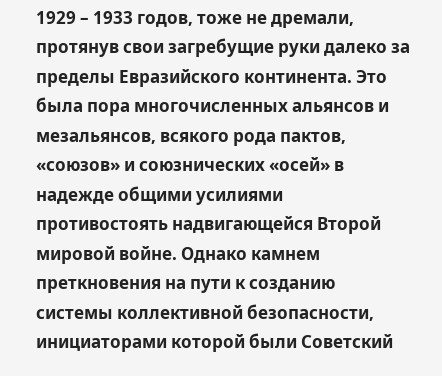1929 – 1933 годов, тоже не дремали, протянув свои загребущие руки далеко за пределы Евразийского континента. Это была пора многочисленных альянсов и мезальянсов, всякого рода пактов, «союзов» и союзнических «осей» в надежде общими усилиями противостоять надвигающейся Второй мировой войне. Однако камнем преткновения на пути к созданию системы коллективной безопасности, инициаторами которой были Советский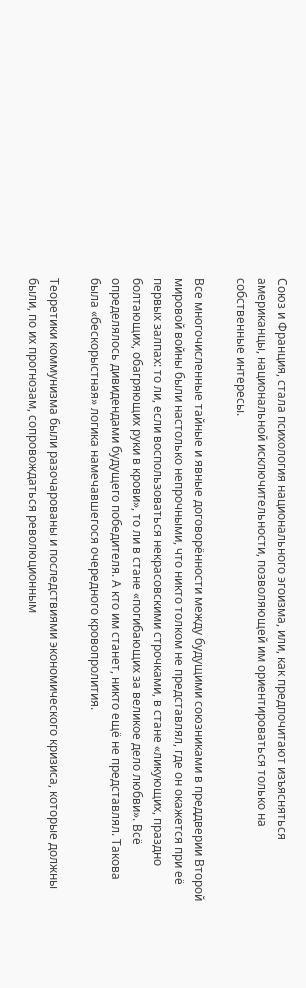Союз и Франция, стала психология национального эгоизма, или, как предпочитают изъясняться американцы, национальной исключительности, позволяющей им ориентироваться только на собственные интересы.

Все многочисленные тайные и явные договорённости между будущими союзниками в преддверии Второй мировой войны были настолько непрочными, что никто толком не представлял, где он окажется при её первых залпах: то ли, если воспользоваться некрасовскими строчками, в стане «ликующих, праздно болтающих, обагряющих руки в крови», то ли в стане «погибающих за великое дело любви». Всё определялось дивидендами будущего победителя. А кто им станет, никто ещё не представлял. Такова была «бескорыстная» логика намечавшегося очередного кровопролития.

Теоретики коммунизма были разочарованы и последствиями экономического кризиса, которые должны были, по их прогнозам, сопровождаться революционным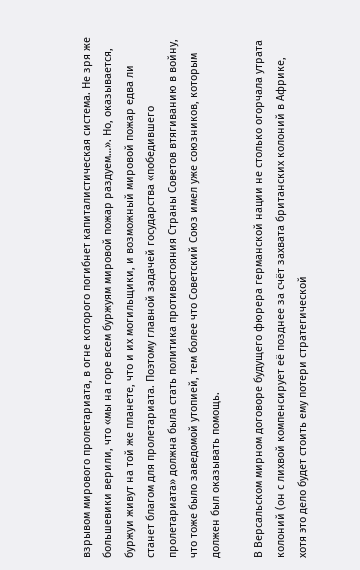взрывом мирового пролетариата, в огне которого погибнет капиталистическая система. Не зря же большевики верили, что «мы на горе всем буржуям мировой пожар раздуем…». Но, оказывается, буржуи живут на той же планете, что и их могильщики, и возможный мировой пожар едва ли станет благом для пролетариата. Поэтому главной задачей государства «победившего пролетариата» должна была стать политика противостояния Страны Советов втягиванию в войну, что тоже было заведомой утопией, тем более что Советский Союз имел уже союзников, которым должен был оказывать помощь.

В Версальском мирном договоре будущего фюрера германской нации не столько огорчала утрата колоний (он с лихвой компенсирует её позднее за счёт захвата британских колоний в Африке, хотя это дело будет стоить ему потери стратегической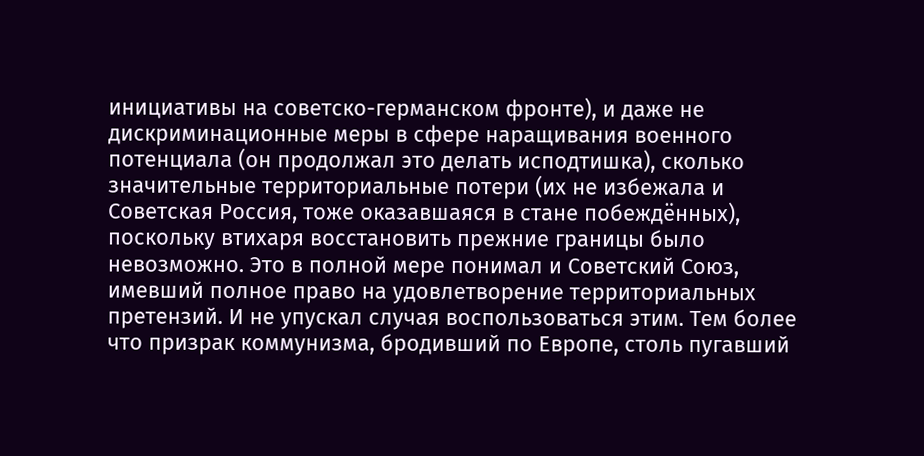инициативы на советско-германском фронте), и даже не дискриминационные меры в сфере наращивания военного потенциала (он продолжал это делать исподтишка), сколько значительные территориальные потери (их не избежала и Советская Россия, тоже оказавшаяся в стане побеждённых), поскольку втихаря восстановить прежние границы было невозможно. Это в полной мере понимал и Советский Союз, имевший полное право на удовлетворение территориальных претензий. И не упускал случая воспользоваться этим. Тем более что призрак коммунизма, бродивший по Европе, столь пугавший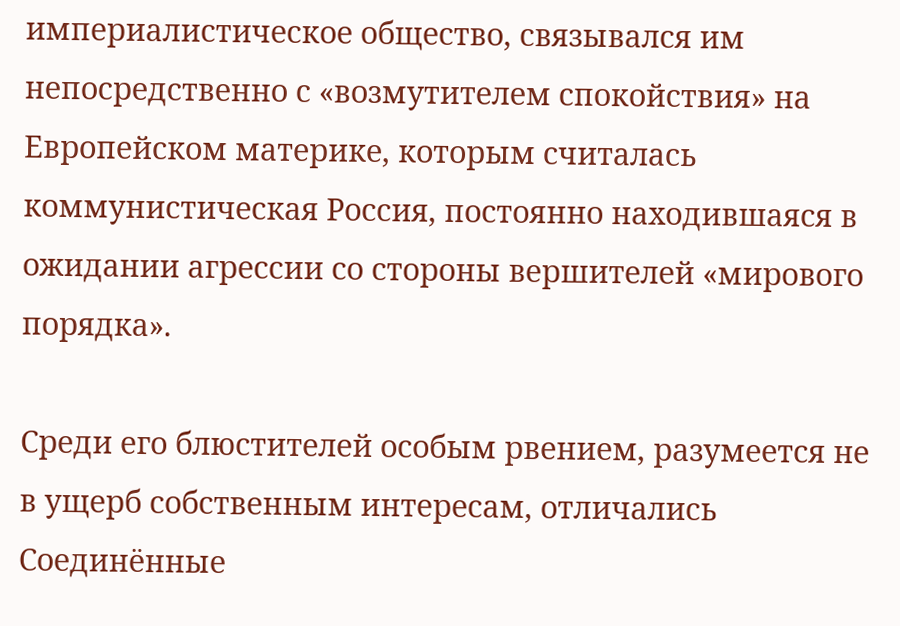империалистическое общество, связывался им непосредственно с «возмутителем спокойствия» на Европейском материке, которым считалась коммунистическая Россия, постоянно находившаяся в ожидании агрессии со стороны вершителей «мирового порядка».

Среди его блюстителей особым рвением, разумеется не в ущерб собственным интересам, отличались Соединённые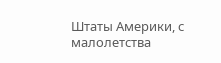Штаты Америки, с малолетства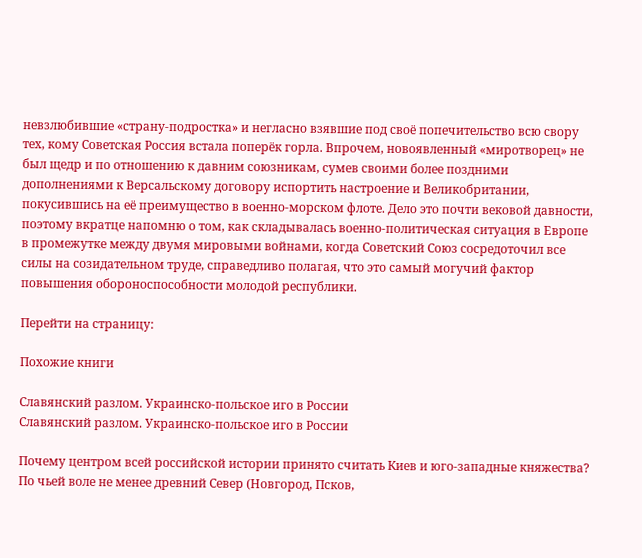невзлюбившие «страну-подростка» и негласно взявшие под своё попечительство всю свору тех, кому Советская Россия встала поперёк горла. Впрочем, новоявленный «миротворец» не был щедр и по отношению к давним союзникам, сумев своими более поздними дополнениями к Версальскому договору испортить настроение и Великобритании, покусившись на её преимущество в военно-морском флоте. Дело это почти вековой давности, поэтому вкратце напомню о том, как складывалась военно-политическая ситуация в Европе в промежутке между двумя мировыми войнами, когда Советский Союз сосредоточил все силы на созидательном труде, справедливо полагая, что это самый могучий фактор повышения обороноспособности молодой республики.

Перейти на страницу:

Похожие книги

Славянский разлом. Украинско-польское иго в России
Славянский разлом. Украинско-польское иго в России

Почему центром всей российской истории принято считать Киев и юго-западные княжества? По чьей воле не менее древний Север (Новгород, Псков,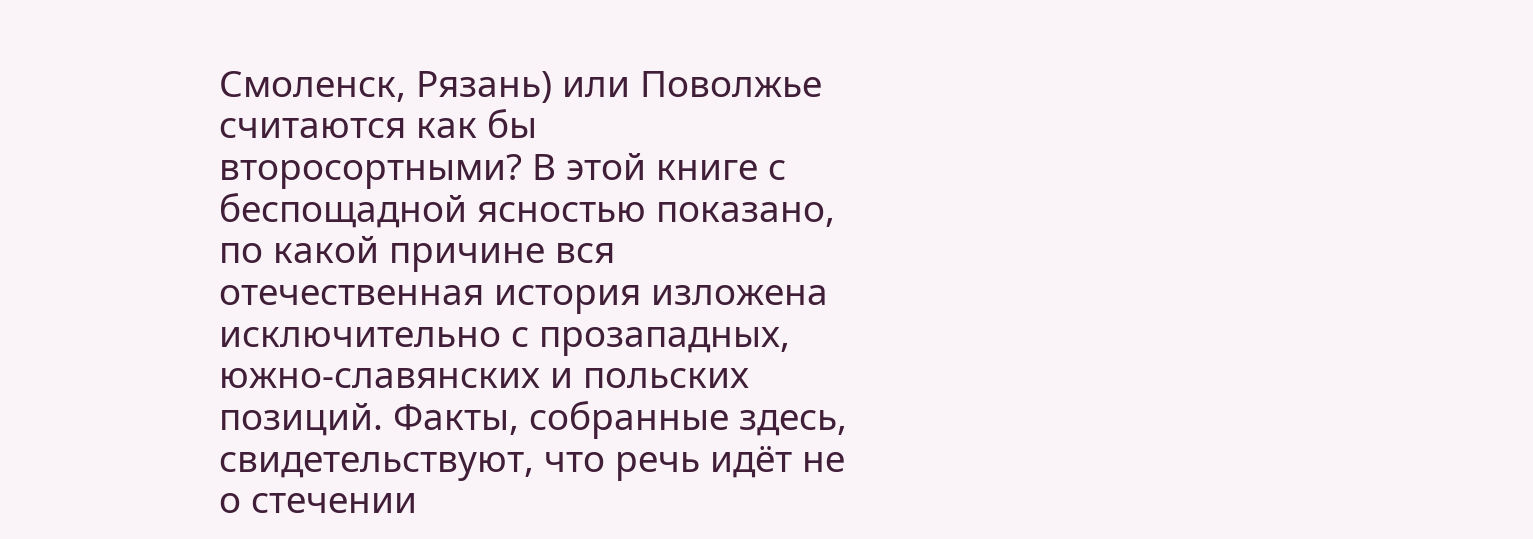Смоленск, Рязань) или Поволжье считаются как бы второсортными? В этой книге с беспощадной ясностью показано, по какой причине вся отечественная история изложена исключительно с прозападных, южно-славянских и польских позиций. Факты, собранные здесь, свидетельствуют, что речь идёт не о стечении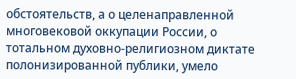обстоятельств, а о целенаправленной многовековой оккупации России, о тотальном духовно-религиозном диктате полонизированной публики, умело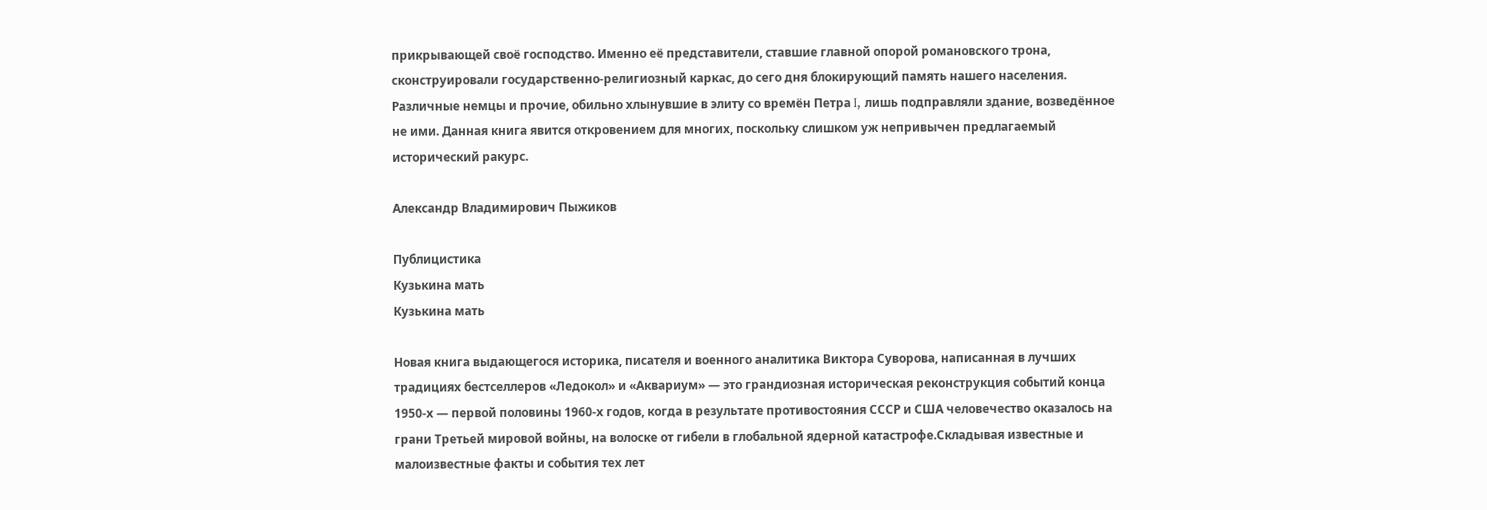прикрывающей своё господство. Именно её представители, ставшие главной опорой романовского трона, сконструировали государственно-религиозный каркас, до сего дня блокирующий память нашего населения. Различные немцы и прочие, обильно хлынувшие в элиту со времён Петра I, лишь подправляли здание, возведённое не ими. Данная книга явится откровением для многих, поскольку слишком уж непривычен предлагаемый исторический ракурс.

Александр Владимирович Пыжиков

Публицистика
Кузькина мать
Кузькина мать

Новая книга выдающегося историка, писателя и военного аналитика Виктора Суворова, написанная в лучших традициях бестселлеров «Ледокол» и «Аквариум» — это грандиозная историческая реконструкция событий конца 1950-х — первой половины 1960-х годов, когда в результате противостояния СССР и США человечество оказалось на грани Третьей мировой войны, на волоске от гибели в глобальной ядерной катастрофе.Складывая известные и малоизвестные факты и события тех лет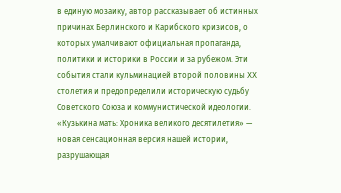в единую мозаику, автор рассказывает об истинных причинах Берлинского и Карибского кризисов, о которых умалчивают официальная пропаганда, политики и историки в России и за рубежом. Эти события стали кульминацией второй половины XX столетия и предопределили историческую судьбу Советского Союза и коммунистической идеологии. «Кузькина мать: Хроника великого десятилетия» — новая сенсационная версия нашей истории, разрушающая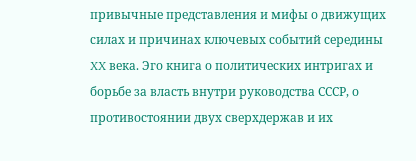привычные представления и мифы о движущих силах и причинах ключевых событий середины XX века. Эго книга о политических интригах и борьбе за власть внутри руководства СССР, о противостоянии двух сверхдержав и их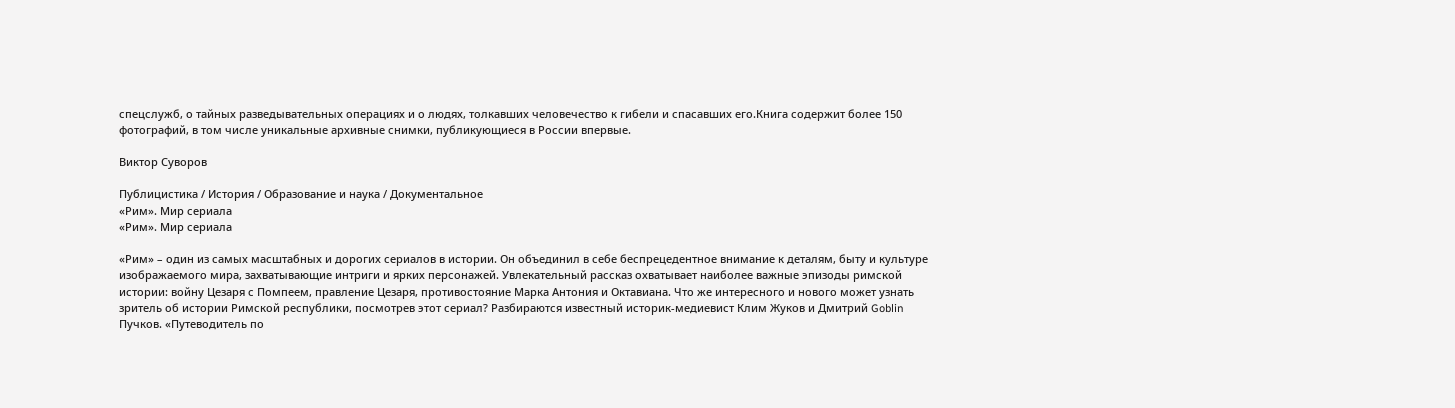спецслужб, о тайных разведывательных операциях и о людях, толкавших человечество к гибели и спасавших его.Книга содержит более 150 фотографий, в том числе уникальные архивные снимки, публикующиеся в России впервые.

Виктор Суворов

Публицистика / История / Образование и наука / Документальное
«Рим». Мир сериала
«Рим». Мир сериала

«Рим» – один из самых масштабных и дорогих сериалов в истории. Он объединил в себе беспрецедентное внимание к деталям, быту и культуре изображаемого мира, захватывающие интриги и ярких персонажей. Увлекательный рассказ охватывает наиболее важные эпизоды римской истории: войну Цезаря с Помпеем, правление Цезаря, противостояние Марка Антония и Октавиана. Что же интересного и нового может узнать зритель об истории Римской республики, посмотрев этот сериал? Разбираются известный историк-медиевист Клим Жуков и Дмитрий Goblin Пучков. «Путеводитель по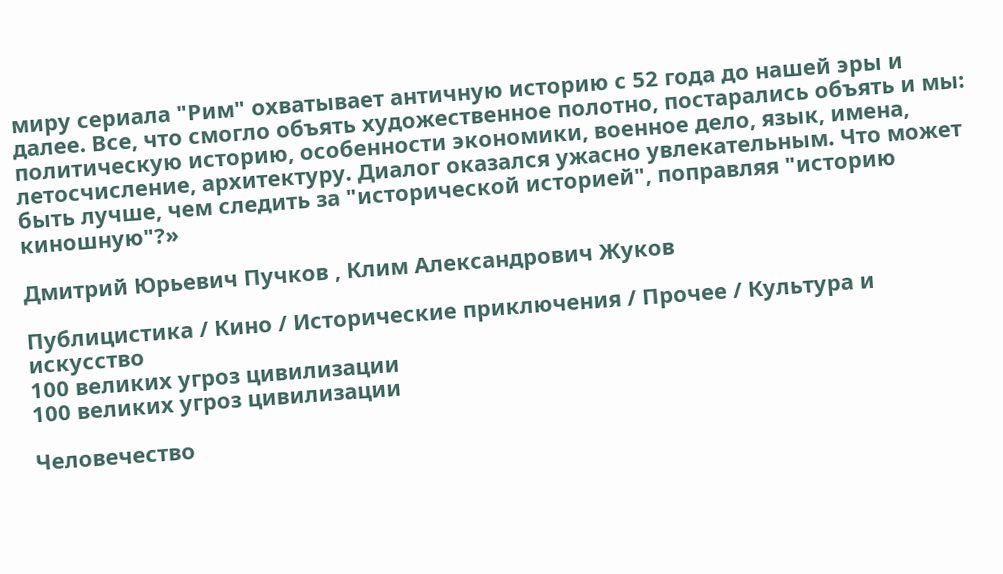миру сериала "Рим" охватывает античную историю с 52 года до нашей эры и далее. Все, что смогло объять художественное полотно, постарались объять и мы: политическую историю, особенности экономики, военное дело, язык, имена, летосчисление, архитектуру. Диалог оказался ужасно увлекательным. Что может быть лучше, чем следить за "исторической историей", поправляя "историю киношную"?»

Дмитрий Юрьевич Пучков , Клим Александрович Жуков

Публицистика / Кино / Исторические приключения / Прочее / Культура и искусство
100 великих угроз цивилизации
100 великих угроз цивилизации

Человечество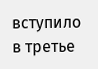вступило в третье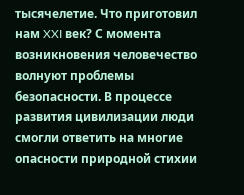тысячелетие. Что приготовил нам XXI век? С момента возникновения человечество волнуют проблемы безопасности. В процессе развития цивилизации люди смогли ответить на многие опасности природной стихии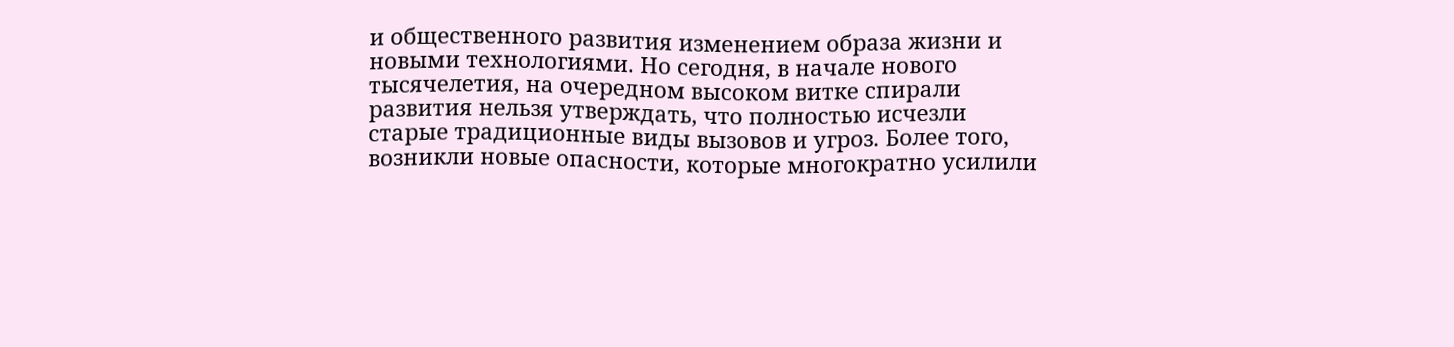и общественного развития изменением образа жизни и новыми технологиями. Но сегодня, в начале нового тысячелетия, на очередном высоком витке спирали развития нельзя утверждать, что полностью исчезли старые традиционные виды вызовов и угроз. Более того, возникли новые опасности, которые многократно усилили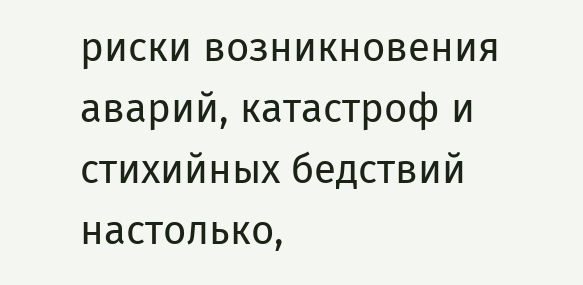риски возникновения аварий, катастроф и стихийных бедствий настолько,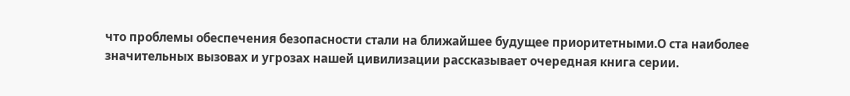что проблемы обеспечения безопасности стали на ближайшее будущее приоритетными.О ста наиболее значительных вызовах и угрозах нашей цивилизации рассказывает очередная книга серии.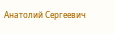Анатолий Сергеевич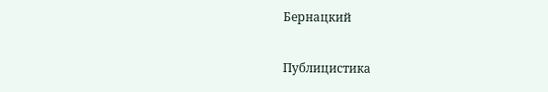Бернацкий

Публицистика